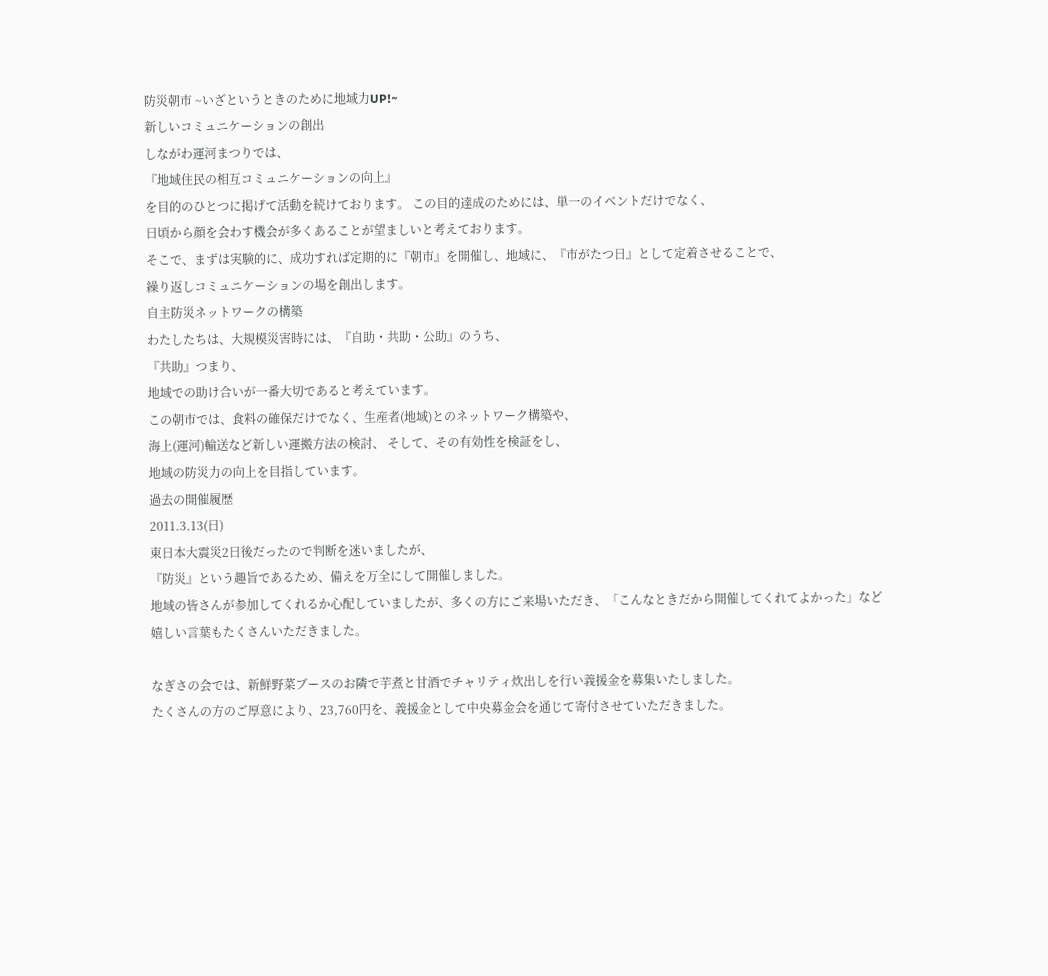防災朝市 ~いざというときのために地域力UP!~
新しいコミュニケーションの創出
しながわ運河まつりでは、
『地域住民の相互コミュニケーションの向上』
を目的のひとつに掲げて活動を続けております。 この目的達成のためには、単一のイベントだけでなく、
日頃から顔を会わす機会が多くあることが望ましいと考えております。
そこで、まずは実験的に、成功すれば定期的に『朝市』を開催し、地域に、『市がたつ日』として定着させることで、
繰り返しコミュニケーションの場を創出します。
自主防災ネットワークの構築
わたしたちは、大規模災害時には、『自助・共助・公助』のうち、
『共助』つまり、
地域での助け合いが一番大切であると考えています。
この朝市では、食料の確保だけでなく、生産者(地域)とのネットワーク構築や、
海上(運河)輸送など新しい運搬方法の検討、 そして、その有効性を検証をし、
地域の防災力の向上を目指しています。
過去の開催履歴
2011.3.13(日)
東日本大震災2日後だったので判断を迷いましたが、
『防災』という趣旨であるため、備えを万全にして開催しました。
地域の皆さんが参加してくれるか心配していましたが、多くの方にご来場いただき、「こんなときだから開催してくれてよかった」など
嬉しい言葉もたくさんいただきました。

なぎさの会では、新鮮野菜ブースのお隣で芋煮と甘酒でチャリティ炊出しを行い義援金を募集いたしました。
たくさんの方のご厚意により、23,760円を、義援金として中央募金会を通じて寄付させていただきました。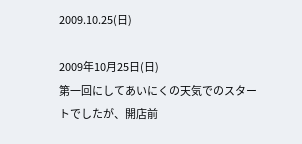2009.10.25(日)

2009年10月25日(日)
第一回にしてあいにくの天気でのスタートでしたが、開店前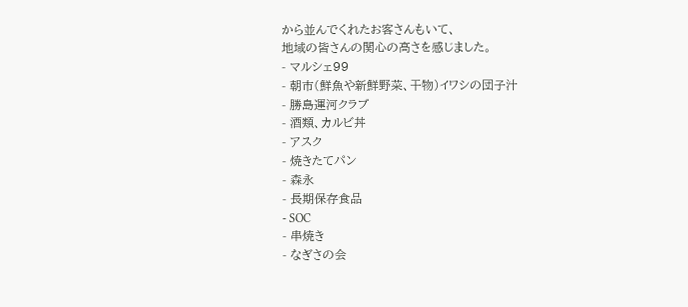から並んでくれたお客さんもいて、
地域の皆さんの関心の高さを感じました。
- マルシェ99
- 朝市(鮮魚や新鮮野菜、干物)イワシの団子汁
- 勝島運河クラブ
- 酒類、カルビ丼
- アスク
- 焼きたてパン
- 森永
- 長期保存食品
- SOC
- 串焼き
- なぎさの会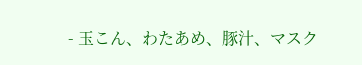- 玉こん、わたあめ、豚汁、マスク